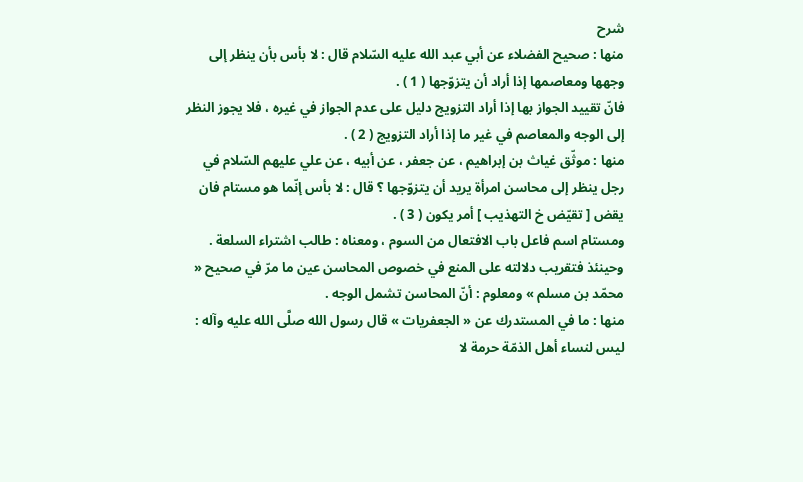شرح
منها : صحيح الفضلاء عن أبي عبد الله عليه السّلام قال : لا بأس بأن ينظر إلى وجهها ومعاصمها إذا أراد أن يتزوّجها ( 1 ) .
فانّ تقييد الجواز بها إذا أراد التزويج دليل على عدم الجواز في غيره ، فلا يجوز النظر إلى الوجه والمعاصم في غير ما إذا أراد التزويج ( 2 ) .
منها : موثّق غياث بن إبراهيم ، عن جعفر ، عن أبيه ، عن علي عليهم السّلام في رجل ينظر إلى محاسن امرأة يريد أن يتزوّجها ؟ قال : لا بأس إنّما هو مستام فان يقض [ تقيّض خ التهذيب ] أمر يكون ( 3 ) .
ومستام اسم فاعل باب الافتعال من السوم ، ومعناه : طالب اشتراء السلعة .
وحينئذ فتقريب دلالته على المنع في خصوص المحاسن عين ما مرّ في صحيح « محمّد بن مسلم » ومعلوم : أنّ المحاسن تشمل الوجه .
منها : ما في المستدرك عن « الجعفريات » قال رسول الله صلَّى الله عليه وآله : ليس لنساء أهل الذمّة حرمة لا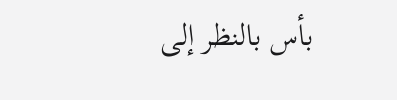بأس بالنظر إلى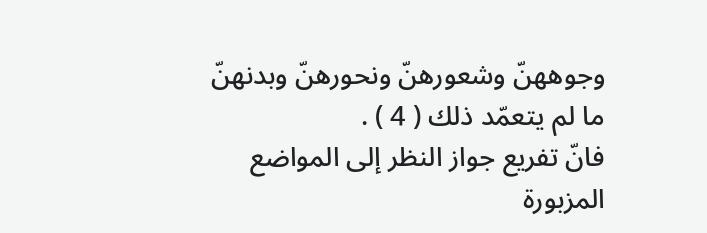وجوههنّ وشعورهنّ ونحورهنّ وبدنهنّ ما لم يتعمّد ذلك ( 4 ) .
فانّ تفريع جواز النظر إلى المواضع المزبورة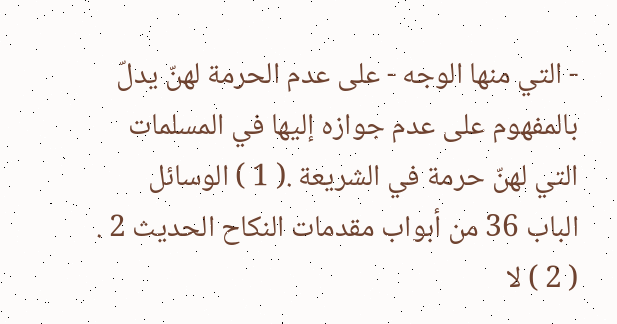- التي منها الوجه - على عدم الحرمة لهنّ يدلّ بالمفهوم على عدم جوازه إليها في المسلمات التي لهنّ حرمة في الشريعة .( 1 ) الوسائل الباب 36 من أبواب مقدمات النكاح الحديث 2 .
( 2 ) لا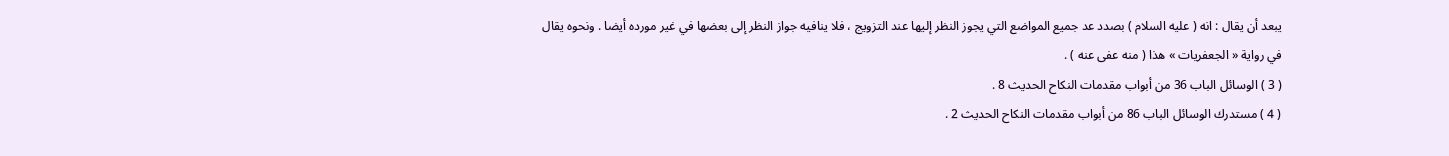يبعد أن يقال : انه ( عليه السلام ) بصدد عد جميع المواضع التي يجوز النظر إليها عند التزويج ، فلا ينافيه جواز النظر إلى بعضها في غير مورده أيضا . ونحوه يقال في رواية « الجعفريات » هذا ( منه عفى عنه ) .
( 3 ) الوسائل الباب 36 من أبواب مقدمات النكاح الحديث 8 .
( 4 ) مستدرك الوسائل الباب 86 من أبواب مقدمات النكاح الحديث 2 .